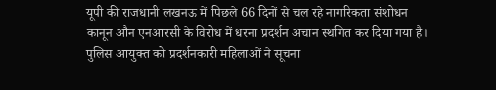यूपी की राजधानी लखनऊ में पिछले 66 दिनों से चल रहे नागरिकता संशोधन कानून औन एनआरसी के विरोध में धरना प्रदर्शन अचान स्थगित कर दिया गया है। पुलिस आयुक्त को प्रदर्शनकारी महिलाओं ने सूचना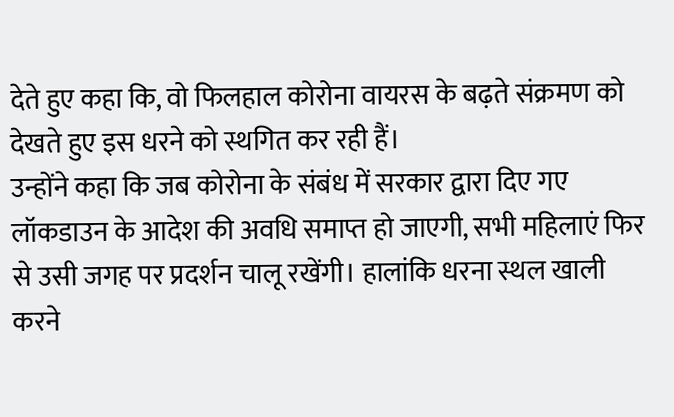देते हुए कहा कि, वो फिलहाल कोरोना वायरस के बढ़ते संक्रमण को देखते हुए इस धरने को स्थगित कर रही हैं।
उन्होंने कहा कि जब कोरोना के संबंध में सरकार द्वारा दिए गए लॉकडाउन के आदेश की अवधि समाप्त हो जाएगी, सभी महिलाएं फिर से उसी जगह पर प्रदर्शन चालू रखेंगी। हालांकि धरना स्थल खाली करने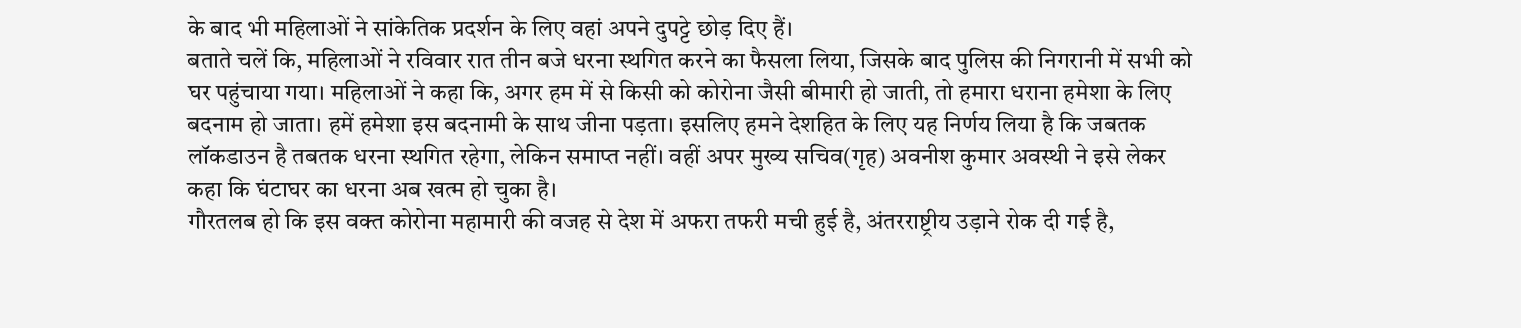के बाद भी महिलाओं ने सांकेतिक प्रदर्शन के लिए वहां अपने दुपट्टे छोड़ दिए हैं।
बताते चलें कि, महिलाओं ने रविवार रात तीन बजे धरना स्थगित करने का फैसला लिया, जिसके बाद पुलिस की निगरानी में सभी को घर पहुंचाया गया। महिलाओं ने कहा कि, अगर हम में से किसी को कोरोना जैसी बीमारी हो जाती, तो हमारा धराना हमेशा के लिए बदनाम हो जाता। हमें हमेशा इस बदनामी के साथ जीना पड़ता। इसलिए हमने देशहित के लिए यह निर्णय लिया है कि जबतक लॉकडाउन है तबतक धरना स्थगित रहेगा, लेकिन समाप्त नहीं। वहीं अपर मुख्य सचिव(गृह) अवनीश कुमार अवस्थी ने इसे लेकर कहा कि घंटाघर का धरना अब खत्म हो चुका है।
गौरतलब हो कि इस वक्त कोरोना महामारी की वजह से देश में अफरा तफरी मची हुई है, अंतरराष्ट्रीय उड़ाने रोक दी गई है,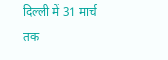दिल्ली में 31 मार्च तक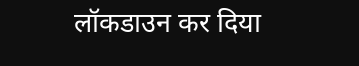लॉकडाउन कर दिया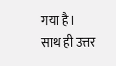गया है। साथ ही उत्तर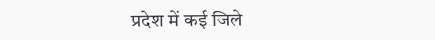प्रदेश में कई जिले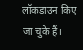लॉकडाउन किए जा चुके हैं।